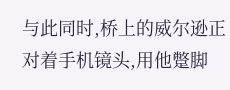与此同时,桥上的威尔逊正对着手机镜头,用他蹩脚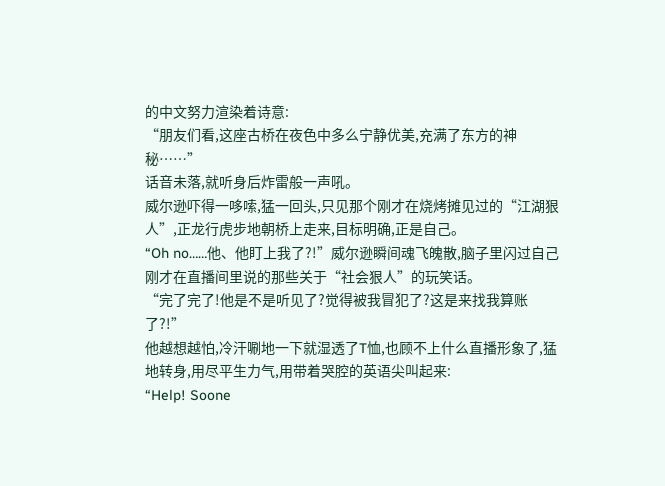的中文努力渲染着诗意:
“朋友们看,这座古桥在夜色中多么宁静优美,充满了东方的神秘……”
话音未落,就听身后炸雷般一声吼。
威尔逊吓得一哆嗦,猛一回头,只见那个刚才在烧烤摊见过的“江湖狠人”,正龙行虎步地朝桥上走来,目标明确,正是自己。
“Oh no……他、他盯上我了?!”威尔逊瞬间魂飞魄散,脑子里闪过自己刚才在直播间里说的那些关于“社会狠人”的玩笑话。
“完了完了!他是不是听见了?觉得被我冒犯了?这是来找我算账了?!”
他越想越怕,冷汗唰地一下就湿透了T恤,也顾不上什么直播形象了,猛地转身,用尽平生力气,用带着哭腔的英语尖叫起来:
“Help! Soone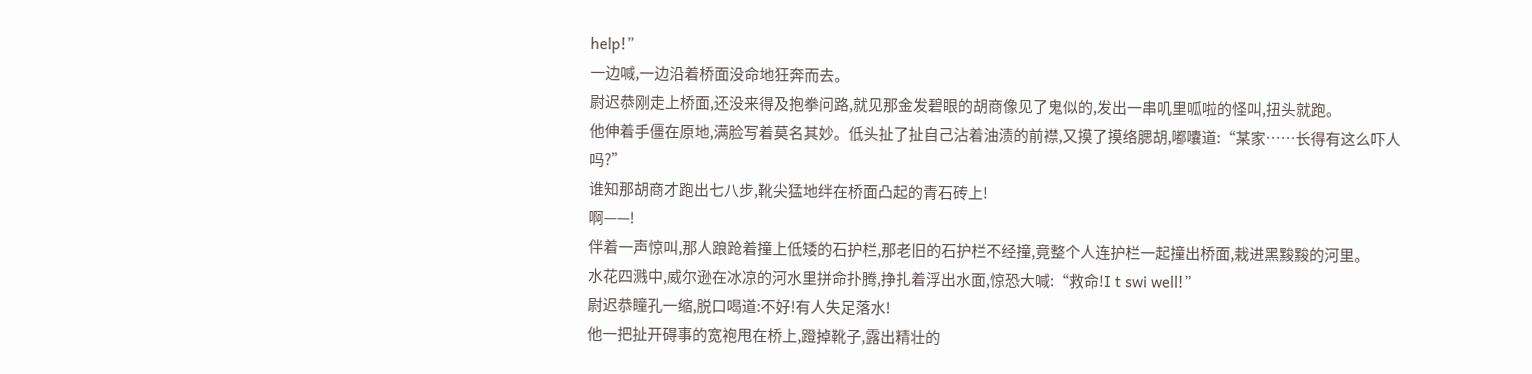help!”
一边喊,一边沿着桥面没命地狂奔而去。
尉迟恭刚走上桥面,还没来得及抱拳问路,就见那金发碧眼的胡商像见了鬼似的,发出一串叽里呱啦的怪叫,扭头就跑。
他伸着手僵在原地,满脸写着莫名其妙。低头扯了扯自己沾着油渍的前襟,又摸了摸络腮胡,嘟囔道:“某家……长得有这么吓人吗?”
谁知那胡商才跑出七八步,靴尖猛地绊在桥面凸起的青石砖上!
啊——!
伴着一声惊叫,那人踉跄着撞上低矮的石护栏,那老旧的石护栏不经撞,竟整个人连护栏一起撞出桥面,栽进黑黢黢的河里。
水花四溅中,威尔逊在冰凉的河水里拼命扑腾,挣扎着浮出水面,惊恐大喊:“救命!I t swi well!”
尉迟恭瞳孔一缩,脱口喝道:不好!有人失足落水!
他一把扯开碍事的宽袍甩在桥上,蹬掉靴子,露出精壮的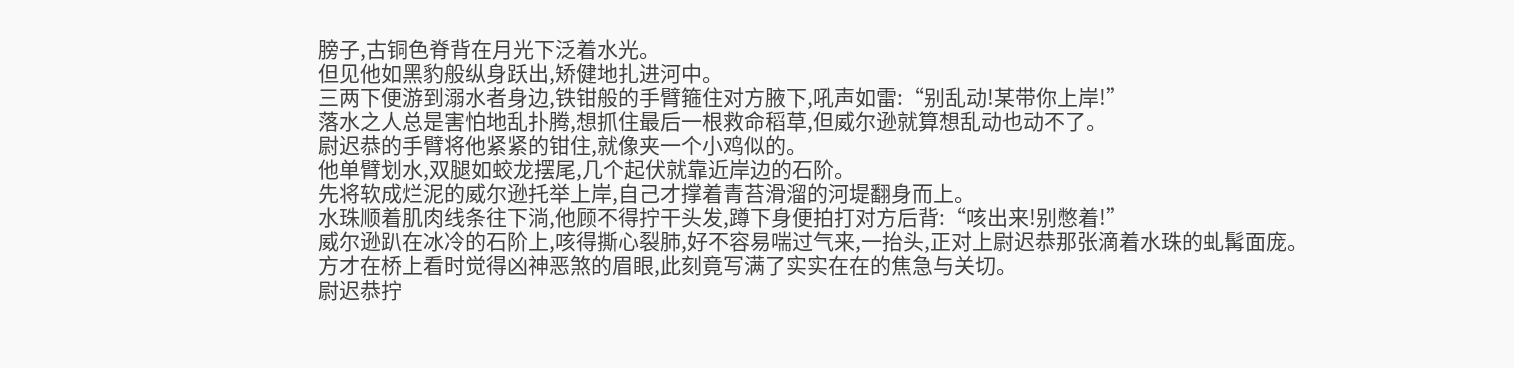膀子,古铜色脊背在月光下泛着水光。
但见他如黑豹般纵身跃出,矫健地扎进河中。
三两下便游到溺水者身边,铁钳般的手臂箍住对方腋下,吼声如雷:“别乱动!某带你上岸!”
落水之人总是害怕地乱扑腾,想抓住最后一根救命稻草,但威尔逊就算想乱动也动不了。
尉迟恭的手臂将他紧紧的钳住,就像夹一个小鸡似的。
他单臂划水,双腿如蛟龙摆尾,几个起伏就靠近岸边的石阶。
先将软成烂泥的威尔逊托举上岸,自己才撑着青苔滑溜的河堤翻身而上。
水珠顺着肌肉线条往下淌,他顾不得拧干头发,蹲下身便拍打对方后背:“咳出来!别憋着!”
威尔逊趴在冰冷的石阶上,咳得撕心裂肺,好不容易喘过气来,一抬头,正对上尉迟恭那张滴着水珠的虬髯面庞。方才在桥上看时觉得凶神恶煞的眉眼,此刻竟写满了实实在在的焦急与关切。
尉迟恭拧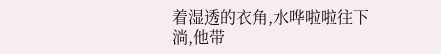着湿透的衣角,水哗啦啦往下淌,他带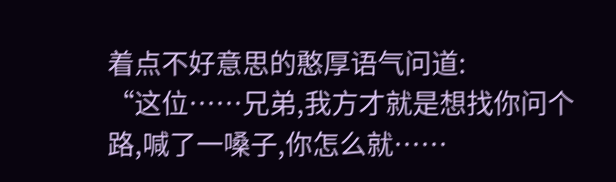着点不好意思的憨厚语气问道:
“这位……兄弟,我方才就是想找你问个路,喊了一嗓子,你怎么就……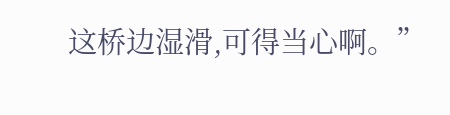这桥边湿滑,可得当心啊。”